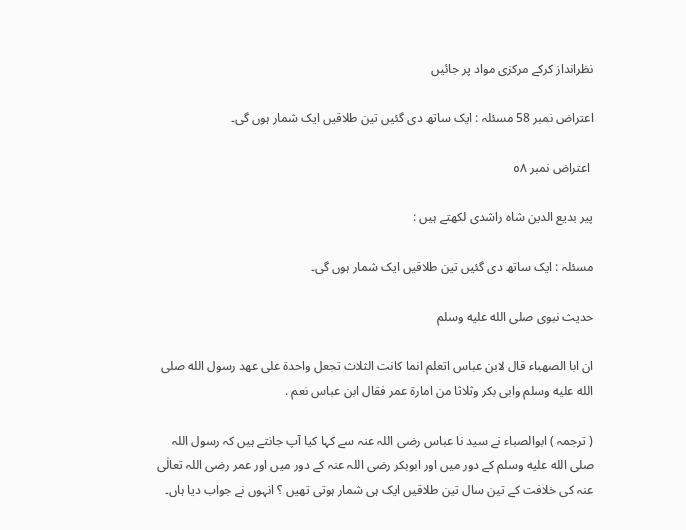نظرانداز کرکے مرکزی مواد پر جائیں

اعتراض نمبر 58 مسئلہ : ایک ساتھ دی گئیں تین طلاقیں ایک شمار ہوں گی۔

 اعتراض نمبر ٥٨

پیر بدیع الدین شاہ راشدی لکھتے ہیں :

مسئلہ : ایک ساتھ دی گئیں تین طلاقیں ایک شمار ہوں گی۔

حدیث نبوی صلى الله عليه وسلم

ان ابا الصهباء قال لابن عباس اتعلم انما كانت الثلاث تجعل واحدة على عهد رسول الله صلى الله عليه وسلم وابى بكر وثلاثا من امارة عمر فقال ابن عباس نعم .

( ترجمہ ) ابوالصباء نے سید نا عباس رضی اللہ عنہ سے کہا کیا آپ جانتے ہیں کہ رسول اللہ صلى الله عليه وسلم کے دور میں اور ابوبکر رضی اللہ عنہ کے دور میں اور عمر رضی اللہ تعالٰی عنہ کی خلافت کے تین سال تین طلاقیں ایک ہی شمار ہوتی تھیں ؟ انہوں نے جواب دیا ہاں۔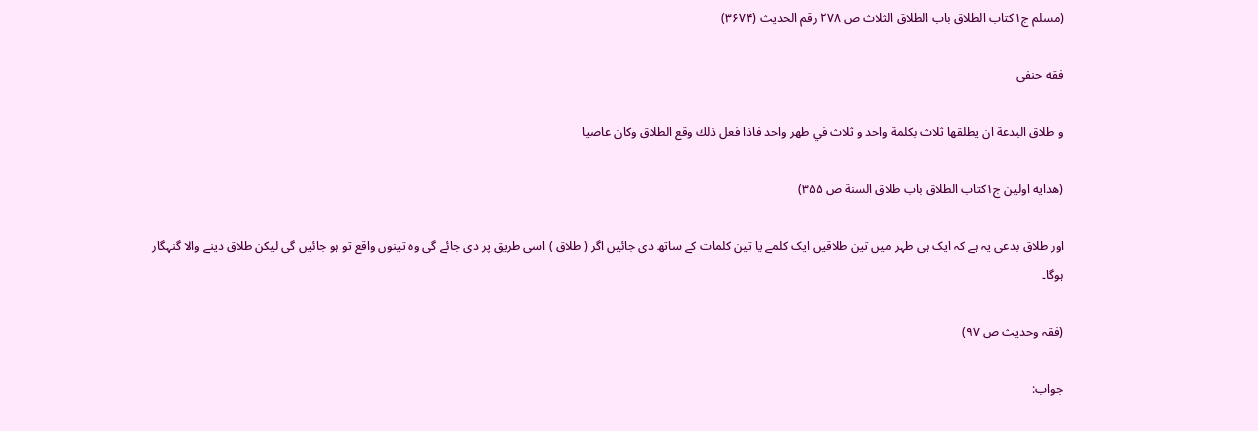(مسلم ج١کتاب الطلاق باب الطلاق الثلاث ص ۲۷۸ رقم الحدیث (۳۶۷۴)

فقه حنفی

و طلاق البدعة ان يطلقها ثلاث بكلمة واحد و ثلاث في طهر واحد فاذا فعل ذلك وقع الطلاق وكان عاصيا

(هدایه اولین ج١کتاب الطلاق باب طلاق السنة ص ۳۵۵)

اور طلاق بدعی یہ ہے کہ ایک ہی طہر میں تین طلاقیں ایک کلمے یا تین کلمات کے ساتھ دی جائیں اگر ( طلاق ) اسی طریق پر دی جائے گی وہ تینوں واقع تو ہو جائیں گی لیکن طلاق دینے والا گنہگار ہوگا۔

(فقہ وحدیث ص ۹۷)

جواب: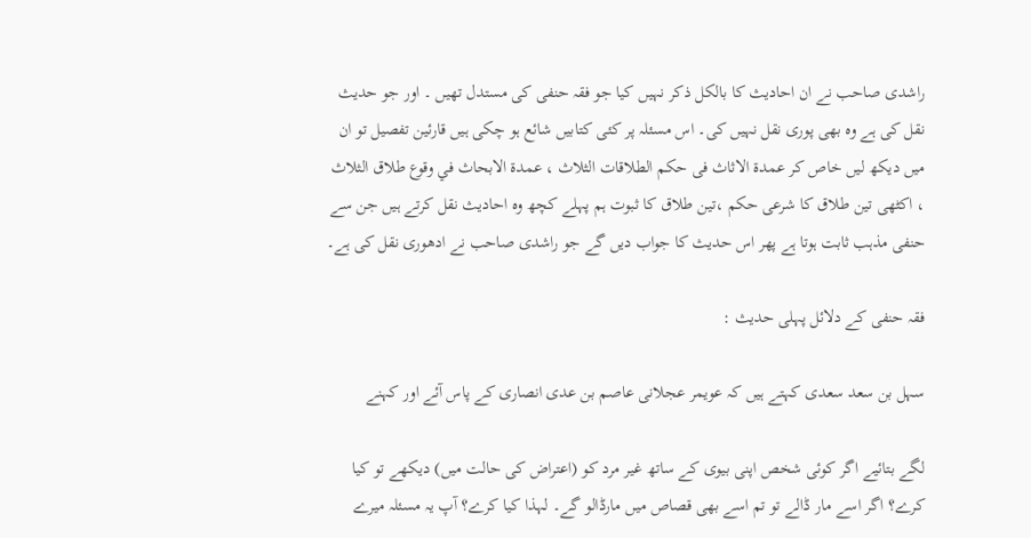راشدی صاحب نے ان احادیث کا بالکل ذکر نہیں کیا جو فقہ حنفی کی مستدل تھیں ۔ اور جو حدیث نقل کی ہے وہ بھی پوری نقل نہیں کی۔ اس مسئلہ پر کئی کتابیں شائع ہو چکی ہیں قارئین تفصیل تو ان میں دیکھ لیں خاص کر عمدة الاثاث فی حکم الطلاقات الثلاث ، عمدۃ الابحاث في وقوع طلاق الثلاث ، اکٹھی تین طلاق کا شرعی حکم ،تین طلاق کا ثبوت ہم پہلے کچھ وہ احادیث نقل کرتے ہیں جن سے حنفی مذہب ثابت ہوتا ہے پھر اس حدیث کا جواب دیں گے جو راشدی صاحب نے ادھوری نقل کی ہے۔

فقہ حنفی کے دلائل پہلی حدیث :

سہل بن سعد سعدی کہتے ہیں کہ عویمر عجلانی عاصم بن عدی انصاری کے پاس آئے اور کہنے

لگے بتائیے اگر کوئی شخص اپنی بیوی کے ساتھ غیر مرد کو (اعتراض کی حالت میں) دیکھے تو کیا کرے؟ اگر اسے مار ڈالے تو تم اسے بھی قصاص میں مارڈالو گے۔ لہذا کیا کرے؟ آپ یہ مسئلہ میرے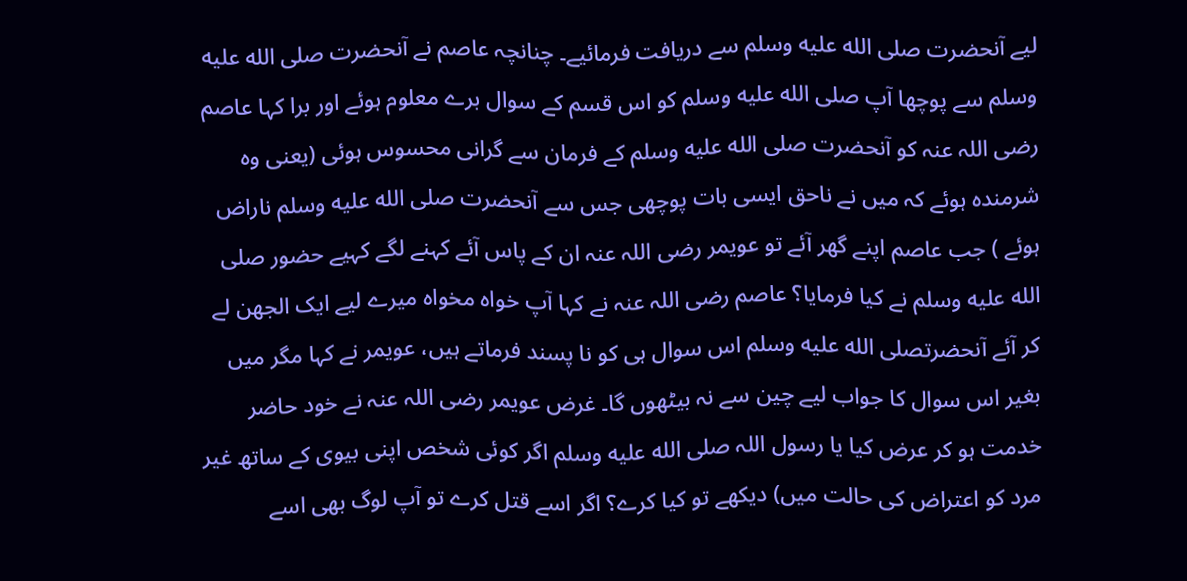لیے آنحضرت صلى الله عليه وسلم سے دریافت فرمائیے۔ چنانچہ عاصم نے آنحضرت صلى الله عليه وسلم سے پوچھا آپ صلى الله عليه وسلم کو اس قسم کے سوال برے معلوم ہوئے اور برا کہا عاصم رضی اللہ عنہ کو آنحضرت صلى الله عليه وسلم کے فرمان سے گرانی محسوس ہوئی (یعنی وہ شرمندہ ہوئے کہ میں نے ناحق ایسی بات پوچھی جس سے آنحضرت صلى الله عليه وسلم ناراض ہوئے ) جب عاصم اپنے گھر آئے تو عویمر رضی اللہ عنہ ان کے پاس آئے کہنے لگے کہیے حضور صلى الله عليه وسلم نے کیا فرمایا؟ عاصم رضی اللہ عنہ نے کہا آپ خواہ مخواہ میرے لیے ایک الجھن لے کر آئے آنحضرتصلى الله عليه وسلم اس سوال ہی کو نا پسند فرماتے ہیں، عویمر نے کہا مگر میں بغیر اس سوال کا جواب لیے چین سے نہ بیٹھوں گا۔ غرض عویمر رضی اللہ عنہ نے خود حاضر خدمت ہو کر عرض کیا یا رسول اللہ صلى الله عليه وسلم اگر کوئی شخص اپنی بیوی کے ساتھ غیر مرد کو اعتراض کی حالت میں) دیکھے تو کیا کرے؟ اگر اسے قتل کرے تو آپ لوگ بھی اسے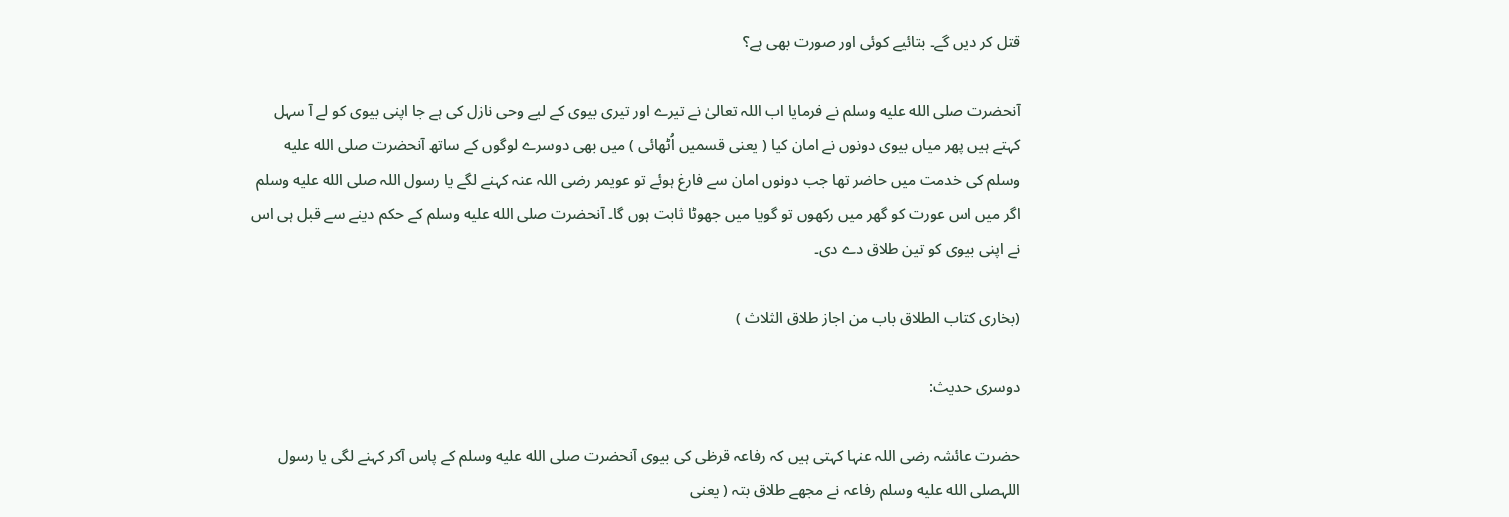قتل کر دیں گے۔ بتائیے کوئی اور صورت بھی ہے؟

آنحضرت صلى الله عليه وسلم نے فرمایا اب اللہ تعالیٰ نے تیرے اور تیری بیوی کے لیے وحی نازل کی ہے جا اپنی بیوی کو لے آ سہل کہتے ہیں پھر میاں بیوی دونوں نے امان کیا ( یعنی قسمیں اُٹھائی ) میں بھی دوسرے لوگوں کے ساتھ آنحضرت صلى الله عليه وسلم کی خدمت میں حاضر تھا جب دونوں امان سے فارغ ہوئے تو عویمر رضی اللہ عنہ کہنے لگے یا رسول اللہ صلى الله عليه وسلم اگر میں اس عورت کو گھر میں رکھوں تو گویا میں جھوٹا ثابت ہوں گا۔ آنحضرت صلى الله عليه وسلم کے حکم دینے سے قبل ہی اس نے اپنی بیوی کو تین طلاق دے دی۔

(بخاری کتاب الطلاق باب من اجاز طلاق الثلاث )

دوسری حدیث:

حضرت عائشہ رضی اللہ عنہا کہتی ہیں کہ رفاعہ قرظی کی بیوی آنحضرت صلى الله عليه وسلم کے پاس آکر کہنے لگی یا رسول اللہصلى الله عليه وسلم رفاعہ نے مجھے طلاق بتہ ( یعنی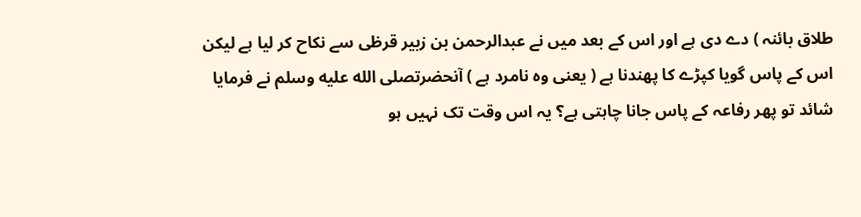طلاق بائنہ ) دے دی ہے اور اس کے بعد میں نے عبدالرحمن بن زبیر قرظی سے نکاح کر لیا ہے لیکن اس کے پاس گویا کپڑے کا پھندنا ہے ( یعنی وہ نامرد ہے ) آنحضرتصلى الله عليه وسلم نے فرمایا شائد تو پھر رفاعہ کے پاس جانا چاہتی ہے؟ یہ اس وقت تک نہیں ہو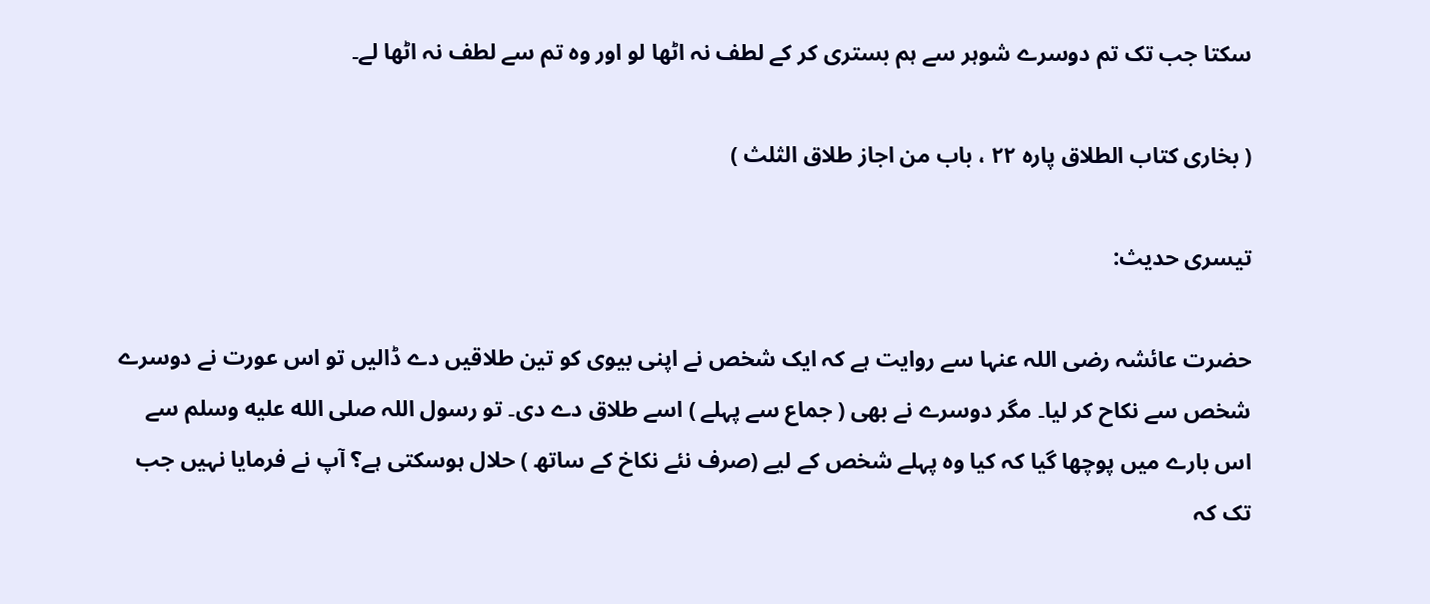سکتا جب تک تم دوسرے شوہر سے ہم بستری کر کے لطف نہ اٹھا لو اور وہ تم سے لطف نہ اٹھا لے۔

( بخاری کتاب الطلاق پاره ۲۲ ، باب من اجاز طلاق الثلث )

تیسری حدیث:

حضرت عائشہ رضی اللہ عنہا سے روایت ہے کہ ایک شخص نے اپنی بیوی کو تین طلاقیں دے ڈالیں تو اس عورت نے دوسرے شخص سے نکاح کر لیا۔ مگر دوسرے نے بھی ( جماع سے پہلے ) اسے طلاق دے دی۔ تو رسول اللہ صلى الله عليه وسلم سے اس بارے میں پوچھا گیا کہ کیا وہ پہلے شخص کے لیے (صرف نئے نکاخ کے ساتھ ) حلال ہوسکتی ہے؟ آپ نے فرمایا نہیں جب تک کہ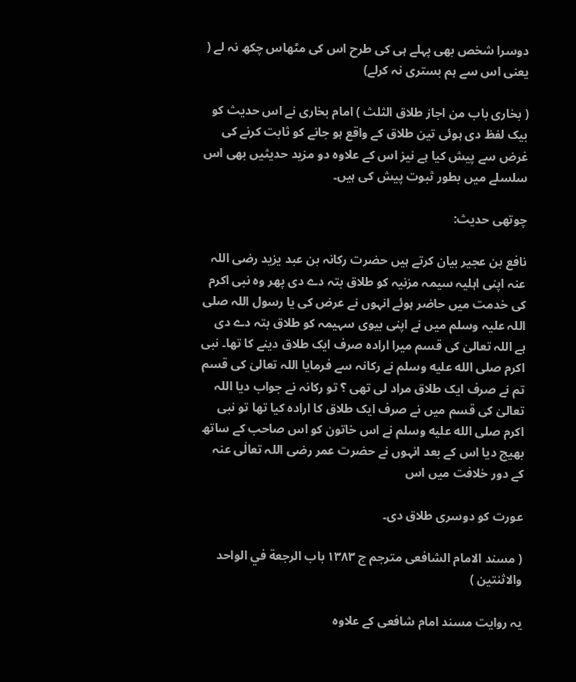دوسرا شخص بھی پہلے ہی کی طرح اس کی مٹھاس چکھ نہ لے ( یعنی اس سے ہم بستری نہ کرلے)

( بخاری باب من اجاز طلاق الثلث ) امام بخاری نے اس حدیث کو بیک لفظ دی ہوئی تین طلاق کے واقع ہو جانے کو ثابت کرنے کی غرض سے پیش کیا ہے نیز اس کے علاوہ دو مزید حدیثیں بھی اس سلسلے میں بطور ثبوت پیش کی ہیں۔

چوتھی حدیث:

نافع بن عجیر بیان کرتے ہیں حضرت رکانہ بن عبد یزید رضی اللہ عنہ اپنی اہلیہ سیمہ مزنیہ کو طلاق بتہ دے دی پھر وہ نبی اکرم کی خدمت میں حاضر ہوئے انہوں نے عرض کی یا رسول اللہ صلی اللہ علیہ وسلم میں نے اپنی بیوی سہیمہ کو طلاق بتہ دے دی ہے اللہ تعالیٰ کی قسم میرا ارادہ صرف ایک طلاق دینے کا تھا۔ نبی اکرم صلى الله عليه وسلم نے رکانہ سے فرمایا اللہ تعالیٰ کی قسم تم نے صرف ایک طلاق مراد لی تھی ؟ تو رکانہ نے جواب دیا اللہ تعالیٰ کی قسم میں نے صرف ایک طلاق کا ارادہ کیا تھا تو نبی اکرم صلى الله عليه وسلم نے اس خاتون کو اس صاحب کے ساتھ بھیج دیا اس کے بعد انہوں نے حضرت عمر رضی اللہ تعالٰی عنہ کے دور خلافت میں اس

عورت کو دوسری طلاق دی۔

( مسند الامام الشافعی مترجم ج ۱۳۸۳ باب الرجعة في الواحد والاثنتين )

یہ روایت مسند امام شافعی کے علاوہ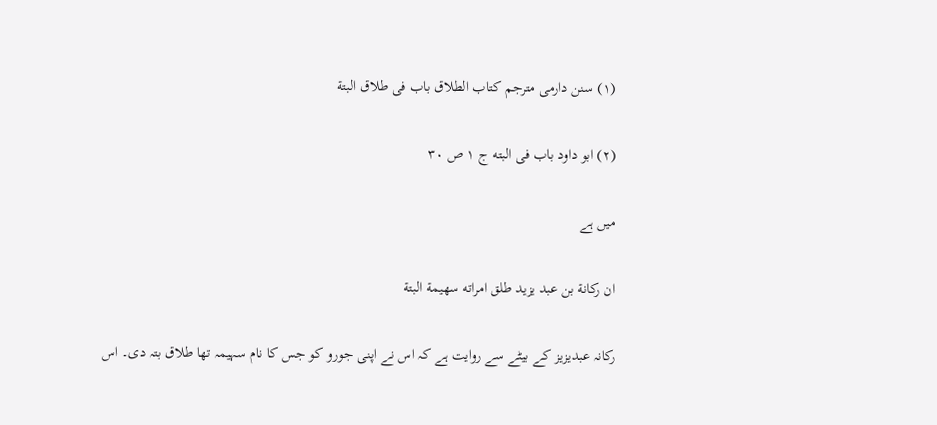(۱) سنن دارمی مترجم کتاب الطلاق باب فی طلاق البتة

(۲) ابو داود باب فی البته ج ١ ص ۳۰

میں ہے

ان ركانة بن عبد يزيد طلق امراته سهيمة البتة

رکانہ عبدیزیز کے بیٹے سے روایت ہے کہ اس نے اپنی جورو کو جس کا نام سہیمہ تھا طلاق بتہ دی۔ اس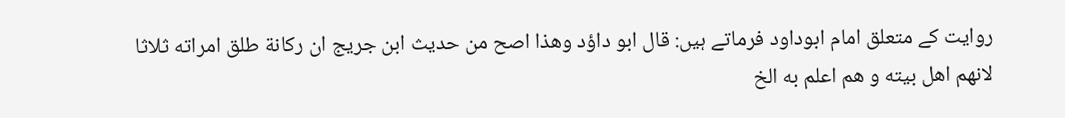روایت کے متعلق امام ابوداود فرماتے ہیں: قال ابو داؤد وهذا اصح من حديث ابن جريج ان ركانة طلق امراته ثلاثا لانهم اهل بيته و هم اعلم به الخ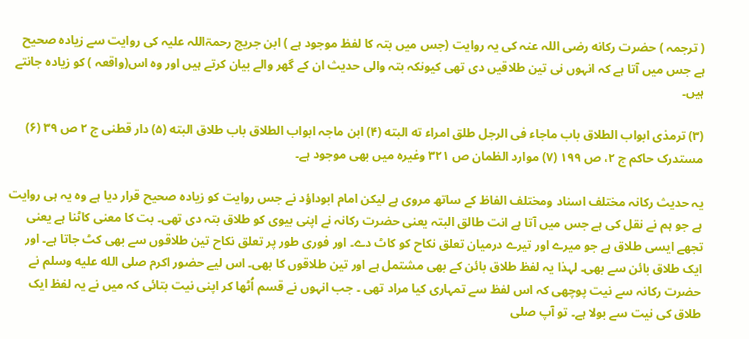( ترجمہ ) حضرت رکانه رضی اللہ عنہ کی یہ روایت (جس میں بتہ کا لفظ موجود ہے ) ابن جریج رحمۃاللہ علیہ کی روایت سے زیادہ صحیح ہے جس میں آتا ہے کہ انہوں نی تین طلاقیں دی تھی کیونکہ بتہ والی حدیث ان کے گھر والے بیان کرتے ہیں اور وہ اس(واقعہ ) کو زیادہ جانتے ہیں۔

(۳) ترمذی ابواب الطلاق باب ماجاء فی الرجل طلق امراء ته البته (۴) ابن ماجہ ابواب الطلاق باب طلاق البته (۵) دار قطنی ج ۲ ص ۳۹ (۶) مستدرک حاکم ج ۲، ص ۱۹۹ (۷) موارد الظمان ص ۳۲۱ وغیرہ میں بھی موجود ہے۔

یہ حدیث رکانہ مختلف اسناد ومختلف الفاظ کے ساتھ مروی ہے لیکن امام ابوداؤد نے جس روایت کو زیادہ صحیح قرار دیا ہے وہ یہ ہی روایت ہے جو ہم نے نقل کی ہے جس میں آتا ہے انت طالق البتہ یعنی حضرت رکانہ نے اپنی بیوی کو طلاق بتہ دی تھی۔ بت کا معنی کاٹنا ہے یعنی تجھے ایسی طلاق ہے جو میرے اور تیرے درمیان تعلق نکاح کو کاٹ دے۔ اور فوری طور پر تعلق نکاح تین طلاقوں سے بھی کٹ جاتا ہے۔ اور ایک طلاق بائن سے بھی۔ لہذا یہ لفظ طلاق بائن کے بھی مشتمل ہے اور تین طلاقوں کا بھی۔ اس لیے حضور اکرم صلى الله عليه وسلم نے حضرت رکانہ سے نیت پوچھی کہ اس لفظ سے تمہاری کیا مراد تھی ۔ جب انہوں نے قسم اُٹھا کر اپنی نیت بتائی کہ میں نے یہ لفظ ایک طلاق کی نیت سے بولا ہے۔ تو آپ صلى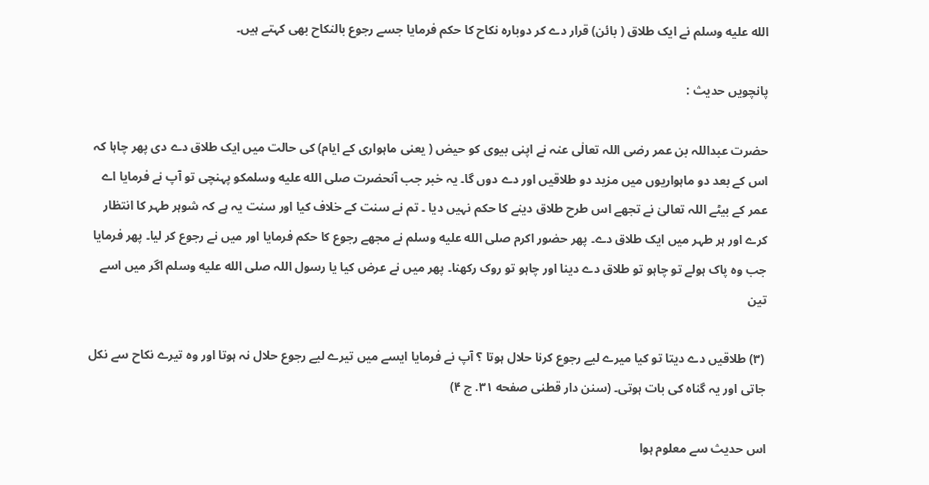الله عليه وسلم نے ایک طلاق ( بائن) قرار دے کر دوبارہ نکاح کا حکم فرمایا جسے رجوع بالنکاح بھی کہتے ہیں۔

پانچویں حدیث :

حضرت عبداللہ بن عمر رضی اللہ تعالٰی عنہ نے اپنی بیوی کو حیض ( یعنی ماہواری کے ایام) کی حالت میں ایک طلاق دے دی پھر چاہا کہ اس کے بعد دو ماہواریوں میں مزید دو طلاقیں اور دے دوں گا۔ یہ خبر جب آنحضرت صلى الله عليه وسلمکو پہنچی تو آپ نے فرمایا اے عمر کے بیٹے اللہ تعالیٰ نے تجھے اس طرح طلاق دینے کا حکم نہیں دیا ۔ تم نے سنت کے خلاف کیا اور سنت یہ ہے کہ شوہر طہر کا انتظار کرے اور ہر طہر میں ایک طلاق دے۔ پھر حضور اکرم صلى الله عليه وسلم نے مجھے رجوع کا حکم فرمایا اور میں نے رجوع کر لیا۔ پھر فرمایا جب وہ پاک ہولے تو چاہو تو طلاق دے دینا اور چاہو تو روک رکھنا۔ پھر میں نے عرض کیا یا رسول اللہ صلى الله عليه وسلم اگر میں اسے تین

 (۳) طلاقیں دے دیتا تو کیا میرے لیے رجوع کرنا حلال ہوتا ؟ آپ نے فرمایا ایسے میں تیرے لیے رجوع حلال نہ ہوتا اور وہ تیرے نکاح سے نکل جاتی اور یہ گناہ کی بات ہوتی۔ (سنن دار قطنی صفحه ۳۱. ج ۴)

اس حدیث سے معلوم ہوا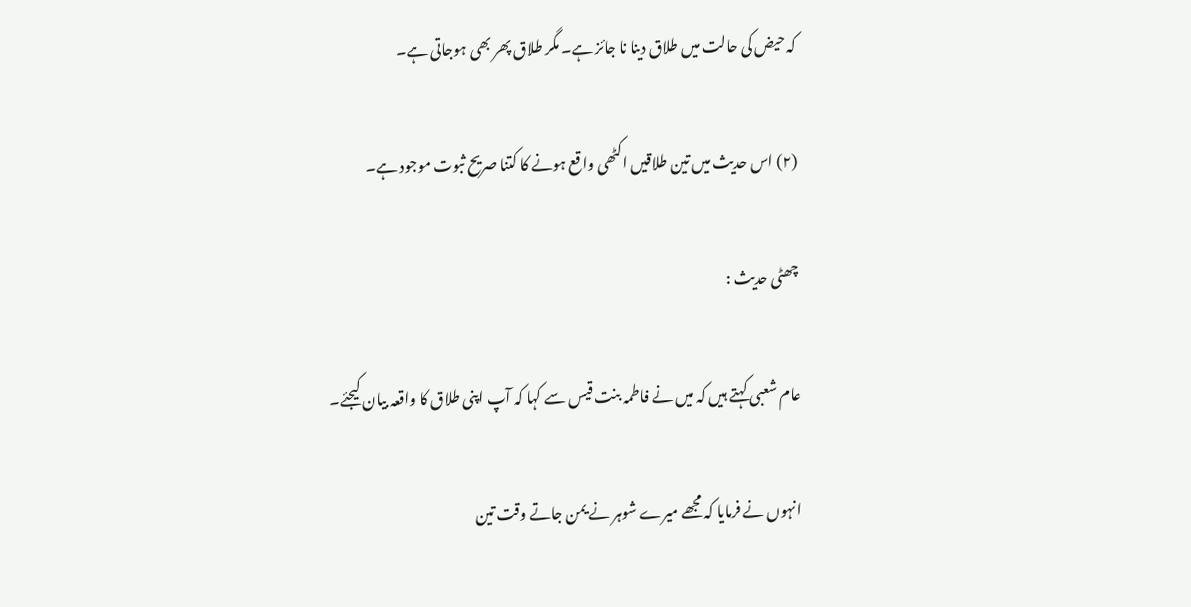کہ حیض کی حالت میں طلاق دینا نا جائز ہے۔ مگر طلاق پھر بھی ہوجاتی ہے۔

(۲) اس حدیث میں تین طلاقیں اکٹھی واقع ہونے کا کتنا صریح ثبوت موجود ہے۔

چھٹی حدیث :

عام شعبی کہتے ہیں کہ میں نے فاطمہ بنت قیس سے کہا کہ آپ اپنی طلاق کا واقعہ بیان کیجئے۔

انہوں نے فرمایا کہ مجھے میرے شوہر نے یمن جاتے وقت تین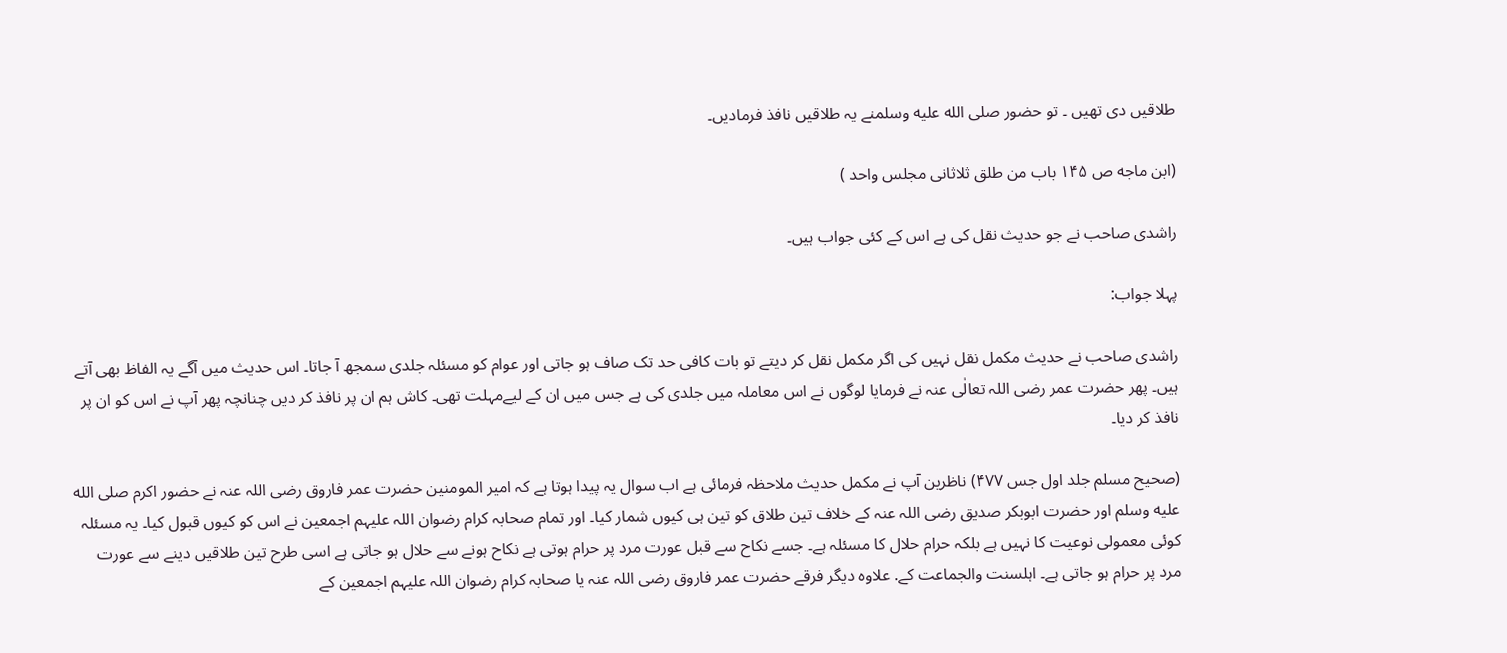طلاقیں دی تھیں ۔ تو حضور صلى الله عليه وسلمنے یہ طلاقیں نافذ فرمادیں۔

(ابن ماجه ص ١۴۵ باب من طلق ثلاثانی مجلس واحد )

راشدی صاحب نے جو حدیث نقل کی ہے اس کے کئی جواب ہیں۔

پہلا جواب:

راشدی صاحب نے حدیث مکمل نقل نہیں کی اگر مکمل نقل کر دیتے تو بات کافی حد تک صاف ہو جاتی اور عوام کو مسئلہ جلدی سمجھ آ جاتا۔ اس حدیث میں آگے یہ الفاظ بھی آتے ہیں۔ پھر حضرت عمر رضی اللہ تعالٰی عنہ نے فرمایا لوگوں نے اس معاملہ میں جلدی کی ہے جس میں ان کے لیےمہلت تھی۔ کاش ہم ان پر نافذ کر دیں چنانچہ پھر آپ نے اس کو ان پر نافذ کر دیا۔

(صحیح مسلم جلد اول جس ۴۷۷) ناظرین آپ نے مکمل حدیث ملاحظہ فرمائی ہے اب سوال یہ پیدا ہوتا ہے کہ امیر المومنین حضرت عمر فاروق رضی اللہ عنہ نے حضور اکرم صلى الله عليه وسلم اور حضرت ابوبکر صدیق رضی اللہ عنہ کے خلاف تین طلاق کو تین ہی کیوں شمار کیا۔ اور تمام صحابہ کرام رضوان اللہ علیہم اجمعین نے اس کو کیوں قبول کیا۔ یہ مسئلہ کوئی معمولی نوعیت کا نہیں ہے بلکہ حرام حلال کا مسئلہ ہے۔ جسے نکاح سے قبل عورت مرد پر حرام ہوتی ہے نکاح ہونے سے حلال ہو جاتی ہے اسی طرح تین طلاقیں دینے سے عورت مرد پر حرام ہو جاتی ہے۔ اہلسنت والجماعت کے. علاوہ دیگر فرقے حضرت عمر فاروق رضی اللہ عنہ یا صحابہ کرام رضوان اللہ علیہم اجمعین کے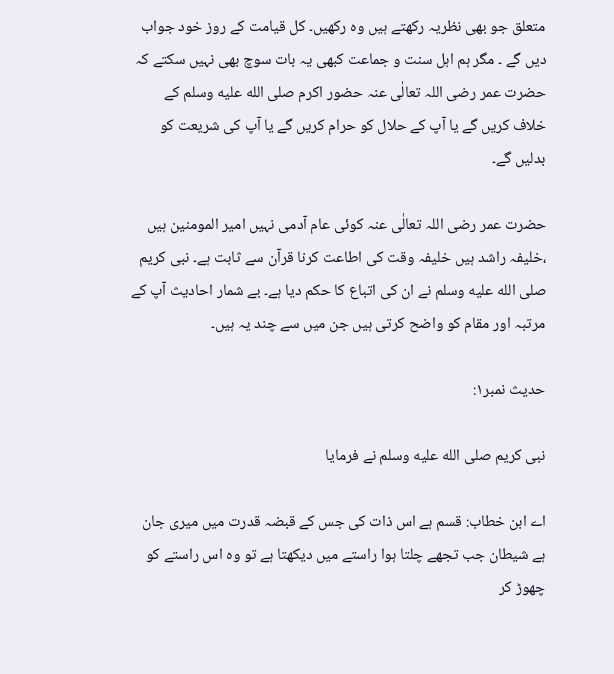متعلق جو بھی نظریہ رکھتے ہیں وہ رکھیں۔ کل قیامت کے روز خود جواب دیں گے ۔ مگر ہم اہل سنت و جماعت کبھی یہ بات سوچ بھی نہیں سکتے کہ حضرت عمر رضی اللہ تعالٰی عنہ حضور اکرم صلى الله عليه وسلم کے خلاف کریں گے یا آپ کے حلال کو حرام کریں گے یا آپ کی شریعت کو بدلیں گے۔

حضرت عمر رضی اللہ تعالٰی عنہ کوئی عام آدمی نہیں امیر المومنین ہیں ،خلیفہ راشد ہیں خلیفہ وقت کی اطاعت کرنا قرآن سے ثابت ہے۔ نبی کریم صلى الله عليه وسلم نے ان کی اتباع کا حکم دیا ہے۔ بے شمار احادیث آپ کے مرتبہ اور مقام کو واضح کرتی ہیں جن میں سے چند یہ ہیں۔

حدیث نمبر١:

نبی کریم صلى الله عليه وسلم نے فرمایا

اے ابن خطاب: قسم ہے اس ذات کی جس کے قبضہ قدرت میں میری جان ہے شیطان جب تجھے چلتا ہوا راستے میں دیکھتا ہے تو وہ اس راستے کو چھوڑ کر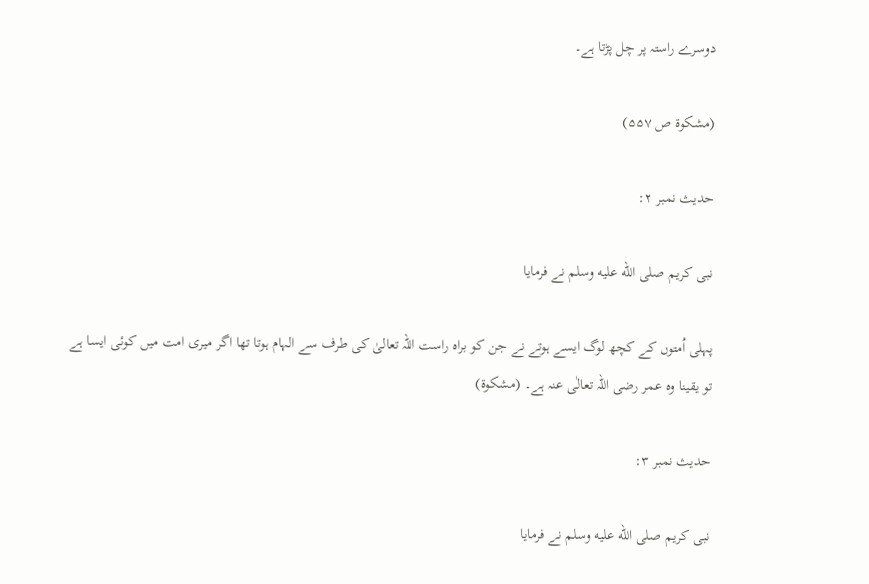دوسرے راستہ پر چل پڑتا ہے۔

(مشکوۃ ص ۵۵۷)

حدیث نمبر ۲:

نبی کریم صلى الله عليه وسلم نے فرمایا

پہلی اُمتوں کے کچھ لوگ ایسے ہوتے نے جن کو براہ راست اللہ تعالیٰ کی طرف سے الہام ہوتا تھا اگر میری امت میں کوئی ایسا ہے تو یقینا وہ عمر رضی اللہ تعالٰی عنہ ہے۔ (مشکوۃ)

حدیث نمبر ۳:

نبی کریم صلى الله عليه وسلم نے فرمایا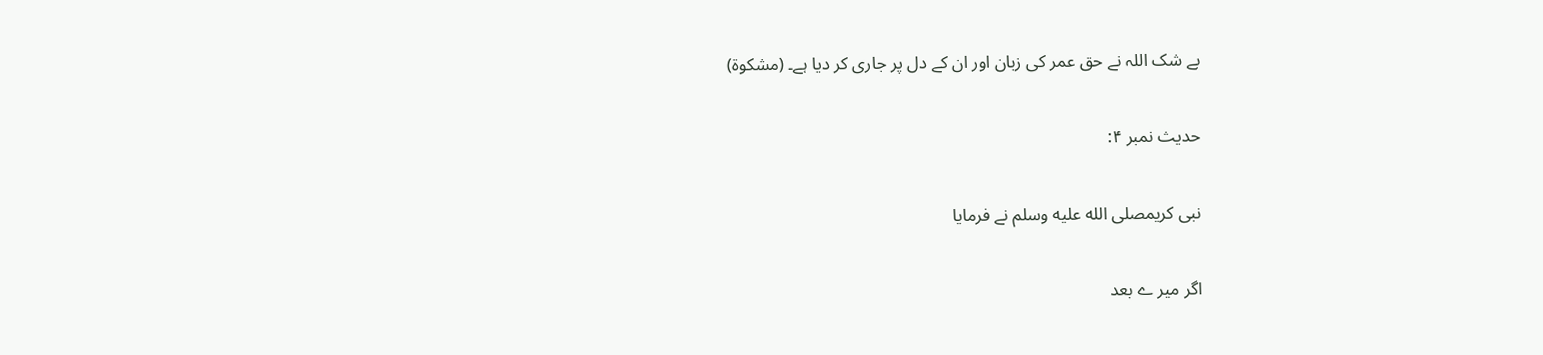بے شک اللہ نے حق عمر کی زبان اور ان کے دل پر جاری کر دیا ہے۔ (مشکوۃ)

حدیث نمبر ۴:

نبی کریمصلى الله عليه وسلم نے فرمایا

اگر میر ے بعد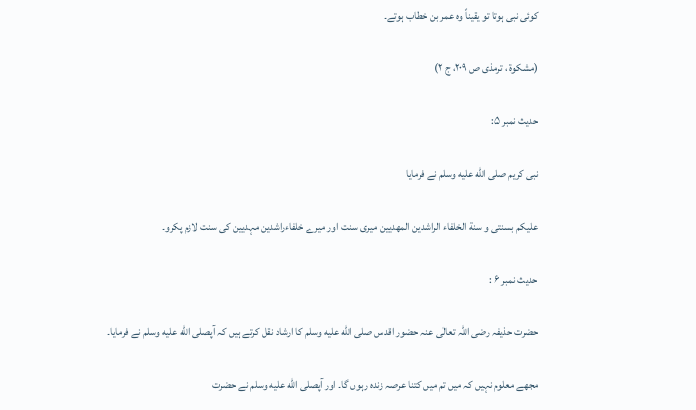کوئی نبی ہوتا تو یقیناً وہ عمر بن خطاب ہوتے۔

(مشكوة ، ترمذی ص ۲۰۹، ج ۲)

حدیث نمبر ۵:

نبی کریم صلى الله عليه وسلم نے فرمایا

علیکم بسنتی و سنة الخلفاء الراشدين المهدیین میری سنت اور میرے خلفاءراشدین مہدیین کی سنت لازم پکرو۔

حدیث نمبر ۶ :

حضرت حذیفہ رضی اللہ تعالٰی عنہ حضور اقدس صلى الله عليه وسلم کا ارشاد نقل کرتے ہیں کہ آپصلى الله عليه وسلم نے فرمایا۔

مجھے معلوم نہیں کہ میں تم میں کتنا عرصہ زندہ رہوں گا۔ اور آپصلى الله عليه وسلم نے حضرت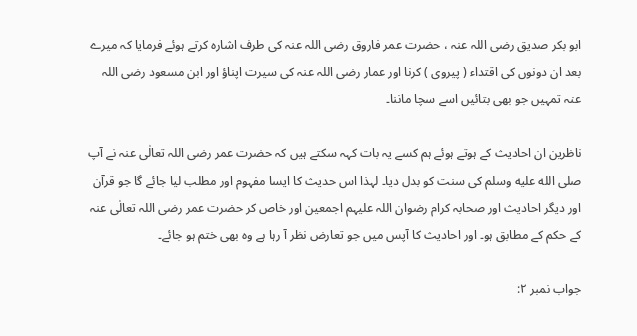ابو بکر صدیق رضی اللہ عنہ ، حضرت عمر فاروق رضی اللہ عنہ کی طرف اشارہ کرتے ہوئے فرمایا کہ میرے بعد ان دونوں کی اقتداء ( پیروی ) کرنا اور عمار رضی اللہ عنہ کی سیرت اپناؤ اور ابن مسعود رضی اللہ عنہ تمہیں جو بھی بتائیں اسے سچا ماننا۔

ناظرین ان احادیث کے ہوتے ہوئے ہم کسے یہ بات کہہ سکتے ہیں کہ حضرت عمر رضی اللہ تعالٰی عنہ نے آپ صلى الله عليه وسلم کی سنت کو بدل دیا۔ لہذا اس حدیث کا ایسا مفہوم اور مطلب لیا جائے گا جو قرآن اور دیگر احادیث اور صحابہ کرام رضوان اللہ علیہم اجمعین اور خاص کر حضرت عمر رضی اللہ تعالٰی عنہ کے حکم کے مطابق ہو۔ اور احادیث کا آپس میں جو تعارض نظر آ رہا ہے وہ بھی ختم ہو جائے۔

جواب نمبر ۲: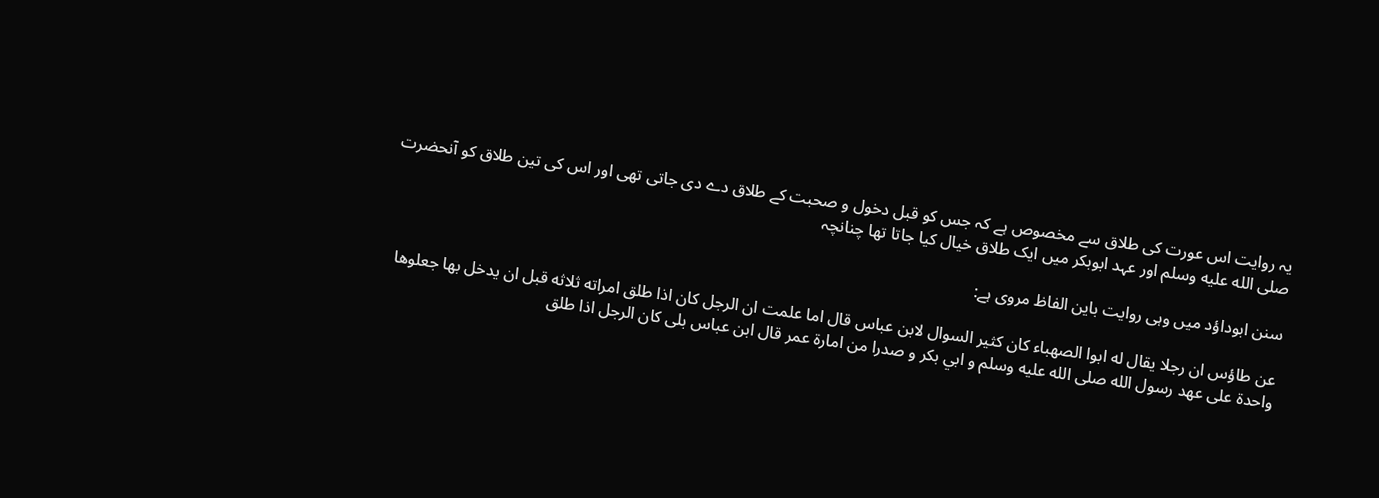یہ روایت اس عورت کی طلاق سے مخصوص ہے کہ جس کو قبل دخول و صحبت کے طلاق دے دی جاتی تھی اور اس کی تین طلاق کو آنحضرت صلى الله عليه وسلم اور عہد ابوبکر میں ایک طلاق خیال کیا جاتا تھا چنانچہ

سنن ابوداؤد میں وہی روایت باین الفاظ مروی ہے:

عن طاؤس ان رجلا يقال له ابوا الصهباء كان كثير السوال لابن عباس قال اما علمت ان الرجل كان اذا طلق امراته ثلاثه قبل ان يدخل بها جعلوها واحدة على عهد رسول الله صلى الله عليه وسلم و ابي بكر و صدرا من امارة عمر قال ابن عباس بلى كان الرجل اذا طلق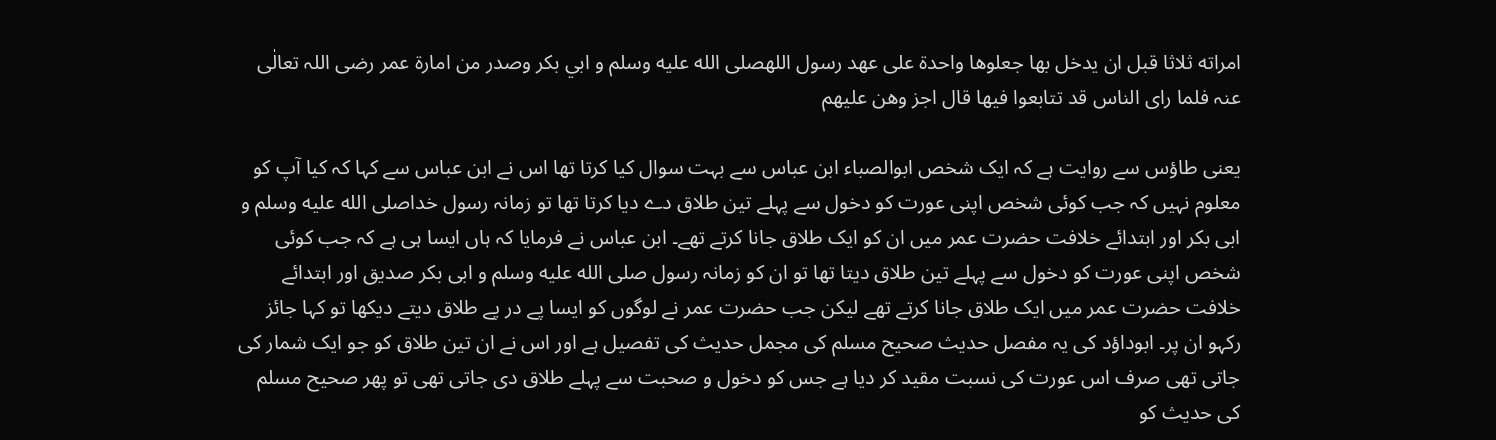امراته ثلاثا قبل ان يدخل بها جعلوها واحدة على عهد رسول اللهصلى الله عليه وسلم و ابي بكر وصدر من امارة عمر رضی اللہ تعالٰی عنہ فلما راى الناس قد تتابعوا فيها قال اجز وهن عليهم

یعنی طاؤس سے روایت ہے کہ ایک شخص ابوالصباء ابن عباس سے بہت سوال کیا کرتا تھا اس نے ابن عباس سے کہا کہ کیا آپ کو معلوم نہیں کہ جب کوئی شخص اپنی عورت کو دخول سے پہلے تین طلاق دے دیا کرتا تھا تو زمانہ رسول خداصلى الله عليه وسلم و ابی بکر اور ابتدائے خلافت حضرت عمر میں ان کو ایک طلاق جانا کرتے تھے۔ ابن عباس نے فرمایا کہ ہاں ایسا ہی ہے کہ جب کوئی شخص اپنی عورت کو دخول سے پہلے تین طلاق دیتا تھا تو ان کو زمانہ رسول صلى الله عليه وسلم و ابی بکر صدیق اور ابتدائے خلافت حضرت عمر میں ایک طلاق جانا کرتے تھے لیکن جب حضرت عمر نے لوگوں کو ایسا پے در پے طلاق دیتے دیکھا تو کہا جائز رکہو ان پر۔ ابوداؤد کی یہ مفصل حدیث صحیح مسلم کی مجمل حدیث کی تفصیل ہے اور اس نے ان تین طلاق کو جو ایک شمار کی جاتی تھی صرف اس عورت کی نسبت مقید کر دیا ہے جس کو دخول و صحبت سے پہلے طلاق دی جاتی تھی تو پھر صحیح مسلم کی حدیث کو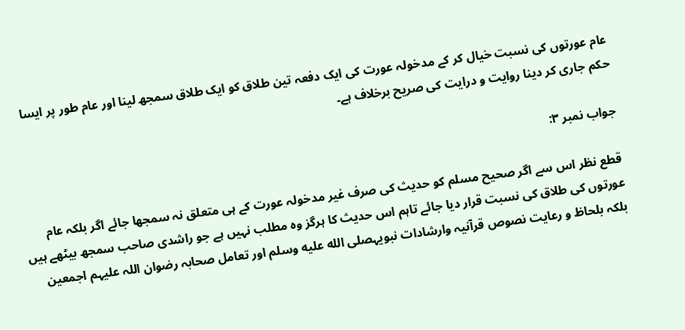عام عورتوں کی نسبت خیال کر کے مدخولہ عورت کی ایک دفعہ تین طلاق کو ایک طلاق سمجھ لینا اور عام طور پر ایسا حکم جاری کر دینا روایت و درایت کی صریح برخلاف ہے۔

جواب نمبر ۳:

قطع نظر اس سے اگر صحیح مسلم کو حدیث کی صرف غیر مدخولہ عورت کے ہی متعلق نہ سمجھا جائے اگر بلکہ عام عورتوں کی طلاق کی نسبت قرار دیا جائے تاہم اس حدیث کا ہرگز وہ مطلب نہیں ہے جو راشدی صاحب سمجھ بیٹھے ہیں بلکہ بلحاظ و رعایت نصوص قرآنیہ وارشادات نبویہصلى الله عليه وسلم اور تعامل صحابہ رضوان اللہ علیہم اجمعین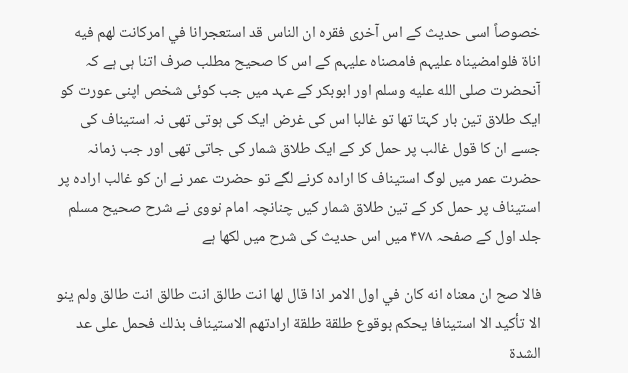خصوصاً اسی حدیث کے اس آخری فقره ان الناس قد استعجرانا في امركانت لهم فيه اناة فلوامضیناہ علیہم فامصناہ علیہم کے اس کا صحیح مطلب صرف اتنا ہی ہے کہ آنحضرت صلى الله عليه وسلم اور ابوبکر کے عہد میں جب کوئی شخص اپنی عورت کو ایک طلاق تین بار کہتا تھا تو غالبا اس کی غرض ایک کی ہوتی تھی نہ استیناف کی جسے ان کا قول غالب پر حمل کر کے ایک طلاق شمار کی جاتی تھی اور جب زمانہ حضرت عمر میں لوگ استیناف کا ارادہ کرنے لگے تو حضرت عمر نے ان کو غالب ارادہ پر استیناف پر حمل کر کے تین طلاق شمار کیں چنانچہ امام نووی نے شرح صحیح مسلم جلد اول کے صفحہ ۴۷۸ میں اس حدیث کی شرح میں لکھا ہے

فالا صح ان معناه انه كان في اول الامر اذا قال لها انت طالق انت طالق انت طالق ولم ينو الا تأكيد الا استينافا يحكم بوقوع طلقة طلقة ارادتهم الاستيناف بذلك فحمل على عد الشدة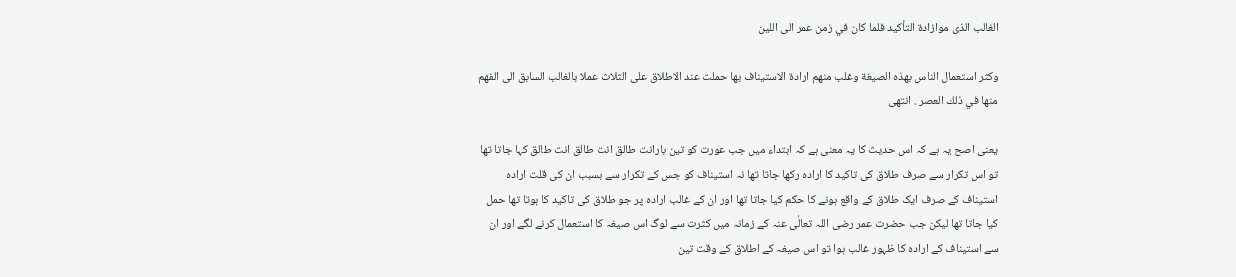الغالب الذى موازادة التأكيد فلما كان في زمن عمر الى اللين

وكثر استعمال الناس بهذه الصيغة وغلب منهم ارادة الاستيناف بها حملت عند الاطلاق على الثلاث عملا بالغالب السابق الى الفهم منها في ذلك العصر . انتهى

یعنی اصح یہ ہے کہ اس حدیث کا یہ معنی ہے کہ ابتداء میں جب عورت کو تین بارانت طالق انت طالق انت طالق کہا جاتا تھا تو اس تکرار سے صرف طلاق کی تاکید کا ارادہ رکھا جاتا تھا نہ استیناف کو جس کے تکرار سے بسبب ان کی قلت ارادہ استیناف کے صرف ایک طلاق کے واقع ہونے کا حکم کیا جاتا تھا اور ان کے غالب ارادہ پر جو طلاق کی تاکید کا ہوتا تھا حمل کیا جاتا تھا لیکن جب حضرت عمر رضی اللہ تعالٰی عنہ کے زمانہ میں کثرت سے لوگ اس صیغہ کا استعمال کرنے لگے اور ان سے استیناف کے ارادہ کا ظہور غالب ہوا تو اس صیغہ کے اطلاق کے وقت تین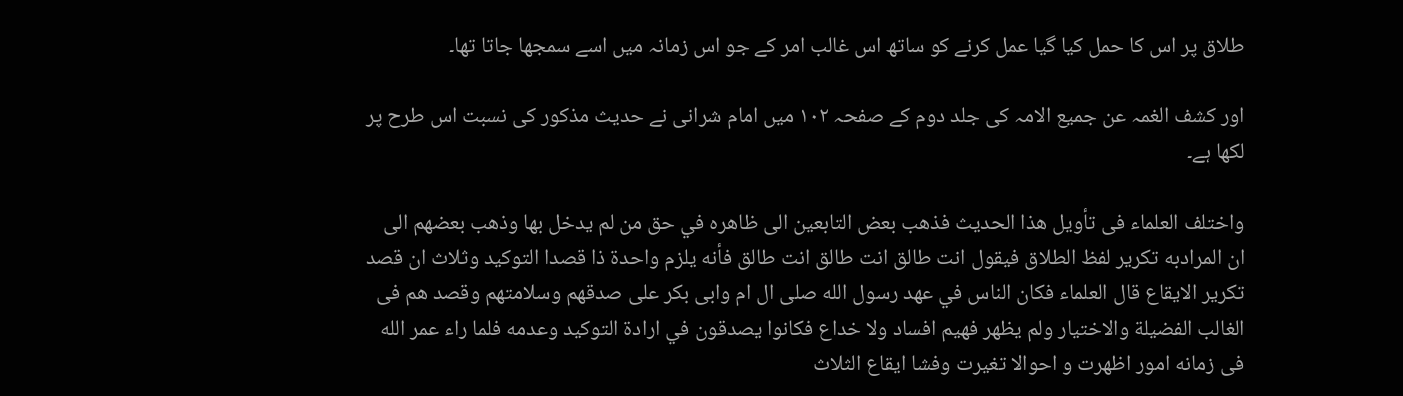طلاق پر اس کا حمل کیا گیا عمل کرنے کو ساتھ اس غالب امر کے جو اس زمانہ میں اسے سمجھا جاتا تھا۔

اور کشف الغمہ عن جمیع الامہ کی جلد دوم کے صفحہ ۱۰۲ میں امام شرانی نے حدیث مذکور کی نسبت اس طرح پر لکھا ہے۔

واختلف العلماء فى تأويل هذا الحديث فذهب بعض التابعين الى ظاهره في حق من لم يدخل بها وذهب بعضهم الى ان المرادبه تكرير لفظ الطلاق فيقول انت طالق انت طالق انت طالق فأنه يلزم واحدة ذا قصدا التوكيد وثلاث ان قصد تكرير الايقاع قال العلماء فكان الناس في عهد رسول الله صلى ال ام وابى بكر على صدقهم وسلامتهم وقصد هم فى الغالب الفضيلة والاختيار ولم يظهر فهيم افساد ولا خداع فكانوا يصدقون في ارادة التوكيد وعدمه فلما راء عمر الله فی زمانه امور اظهرت و احوالا تغيرت وفشا ايقاع الثلاث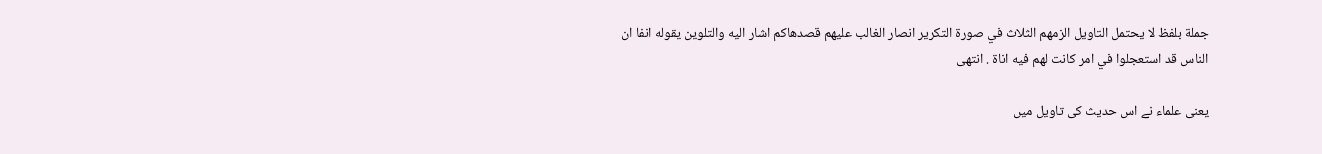جملة بلفظ لا يحتمل التاويل الزمهم الثلاث في صورة التكرير انصار الغالب عليهم قصدهاكم اشار اليه والتلوين يقوله انفا ان الناس قد استعجلوا في امر كانت لهم فيه اناة . انتهى

یعنی علماء نے اس حدیث کی تاویل میں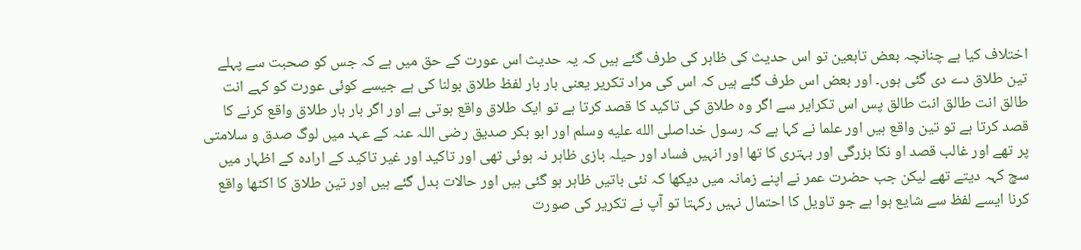اختلاف کیا ہے چنانچہ بعض تابعین تو اس حدیث کی ظاہر کی طرف گئے ہیں کہ یہ حدیث اس عورت کے حق میں ہے کہ جس کو صحبت سے پہلے تین طلاق دے دی گئی ہوں۔ اور بعض اس طرف گئے ہیں کہ اس کی مراد تکریر یعنی بار بار لفظ طلاق بولنا کی ہے جیسے کوئی عورت کو کہے انت طالق انت طالق انت طالق پس اس تکرایر سے اگر وہ طلاق کی تاکید کا قصد کرتا ہے تو ایک طلاق واقع ہوتی ہے اور اگر بار بار طلاق واقع کرنے کا قصد کرتا ہے تو تین واقع ہیں اور علما نے کہا ہے کہ رسول خداصلى الله عليه وسلم اور ابو بکر صدیق رضی اللہ عنہ کے عہد میں لوگ صدق و سلامتی پر تھے اور غالب قصد او نکا بزرگی اور بہتری کا تھا اور انہیں فساد اور حیلہ بازی ظاہر نہ ہوئی تھی اور تاکید اور غیر تاکید کے ارادہ کے اظہار میں سچ کہہ دیتے تھے لیکن جب حضرت عمر نے اپنے زمانہ میں دیکھا کہ نئی باتیں ظاہر ہو گئی ہیں اور حالات بدل گئے ہیں اور تین طلاق کا اکٹھا واقع کرنا ایسے لفظ سے شایع ہوا ہے جو تاویل کا احتمال نہیں رکہتا تو آپ نے تکریر کی صورت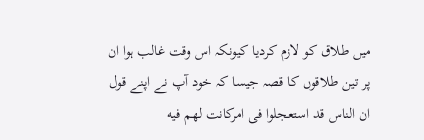میں طلاق کو لازم کردیا کیونکہ اس وقت غالب ہوا ان پر تین طلاقوں کا قصہ جیسا کہ خود آپ نے اپنے قول ان الناس قد استعجلوا فی امرکانت لهم فيه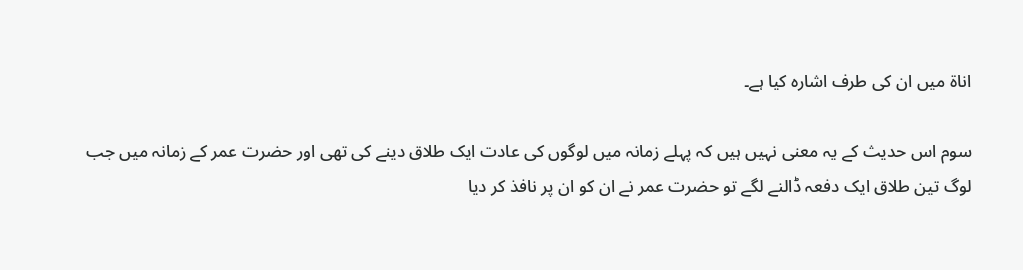اناۃ میں ان کی طرف اشارہ کیا ہے۔

سوم اس حدیث کے یہ معنی نہیں ہیں کہ پہلے زمانہ میں لوگوں کی عادت ایک طلاق دینے کی تھی اور حضرت عمر کے زمانہ میں جب لوگ تین طلاق ایک دفعہ ڈالنے لگے تو حضرت عمر نے ان کو ان پر نافذ کر دیا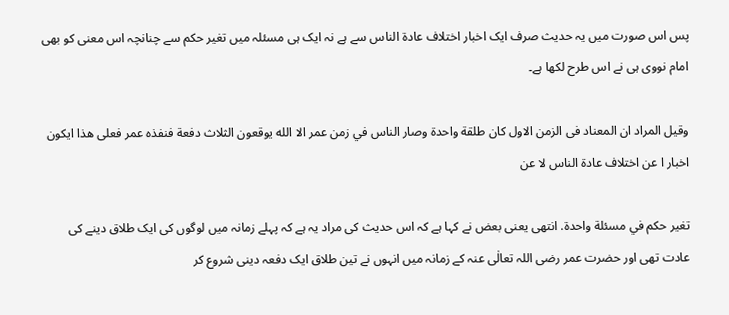پس اس صورت میں یہ حدیث صرف ایک اخبار اختلاف عادة الناس سے ہے نہ ایک ہی مسئلہ میں تغیر حکم سے چنانچہ اس معنی کو بھی امام نووی ہی نے اس طرح لکھا ہے۔

وقيل المراد ان المعناد فى الزمن الاول كان طلقة واحدة وصار الناس في زمن عمر الا الله يوقعون الثلاث دفعة فنفذه عمر فعلى هذا ايكون اخبار ا عن اختلاف عادة الناس لا عن

تغير حكم في مسئلة واحدة. انتهى یعنی بعض نے کہا ہے کہ اس حدیث کی مراد یہ ہے کہ پہلے زمانہ میں لوگوں کی ایک طلاق دینے کی عادت تھی اور حضرت عمر رضی اللہ تعالٰی عنہ کے زمانہ میں انہوں نے تین طلاق ایک دفعہ دینی شروع کر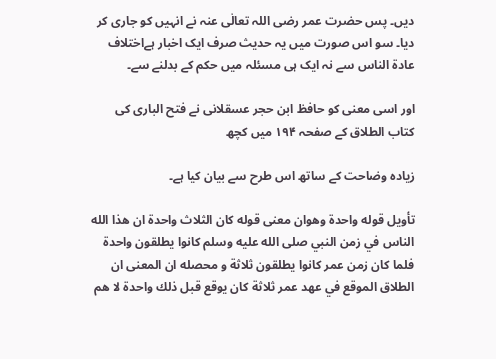دیں۔ پس حضرت عمر رضی اللہ تعالٰی عنہ نے انہیں کو جاری کر دیا۔ سو اس صورت میں یہ حدیث صرف ایک اخبار ہےاختلاف عادۃ الناس سے نہ ایک ہی مسئلہ میں حکم کے بدلنے سے۔

اور اسی معنی کو حافظ ابن حجر عسقلانی نے فتح الباری کی کتاب الطلاق کے صفحہ ۱۹۴ میں کچھ

زیادہ وضاحت کے ساتھ اس طرح سے بیان کیا ہے۔

تأويل قوله واحدة وهوان معنى قوله كان الثلاث واحدة ان هذا الله الناس في زمن النبي صلى الله عليه وسلم كانوا يطلقون واحدة فلما كان زمن عمر كانوا يطلقون ثلاثة و محصله ان المعنى ان الطلاق الموقع في عهد عمر ثلاثة كان يوقع قبل ذلك واحدة لا هم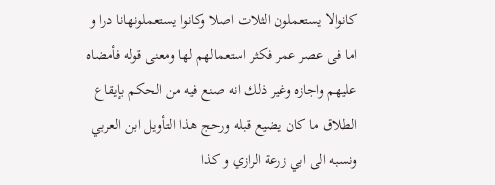كانوالا يستعملون الثلات اصلا وكانوا يستعملونهانا درا و اما فی عصر عمر فكثر استعمالهم لها ومعنى قوله فأمضاه عليهم واجازه وغير ذلك انه صنع فيه من الحكم بإيقاع الطلاق ما كان يضيع قبله ورحج هذا التأويل ابن العربي ونسبه الى ابي زرعة الرازي و كذا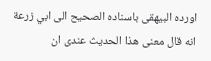اورده البيهقى باسناده الصحيح الى ابي زرعة انه قال معنى هذا الحديث عندى ان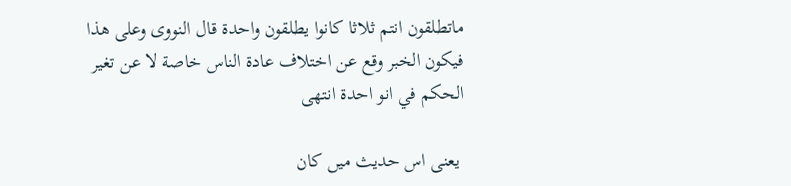ماتطلقون انتم ثلاثا كانوا يطلقون واحدة قال النووى وعلى هذا فيكون الخبر وقع عن اختلاف عادة الناس خاصة لا عن تغير الحكم في انو احدة انتهى

 یعنی اس حدیث میں کان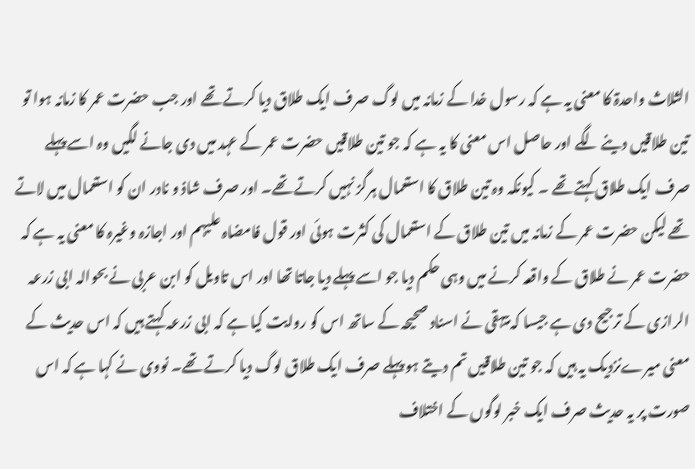الثلاث واحدۃ کا معنی یہ ہے کہ رسول خدا کے زمانہ میں لوگ صرف ایک طلاق دیا کرتے تھے اور جب حضرت عمر کا زمانہ ہوا تو تین طلاقیں دینے لگے اور حاصل اس معنی کا یہ ہے کہ جو تین طلاقیں حضرت عمر کے عہد میں دی جانے لگیں وہ اسے پہلے صرف ایک طلاق کہتے تھے ۔ کیونکہ وہ تین طلاق کا استعمال ہرگز نہیں کرتے تھے۔ اور صرف شاذ و نادر ان کو استعمال میں لاتے تھے لیکن حضرت عمر کے زمانہ میں تین طلاق کے استعمال کی کثرت ہوئی اور قول فامضاہ علیہم اور اجازہ وغیرہ کا معنی یہ ہے کہ حضرت عمر نے طلاق کے واقعہ کرنے میں وہی حکم دیا جو اسے پہلے دیا جاتا تھا اور اس تاویل کو ابن عربی نے بحوالہ ابی زرعہ الرازی کے ترجیح دی ہے جیسا کہ بیہقی نے اسناد صحیحہ کے ساتھ اس کو روایت کیا ہے کہ ابی زرعہ کہتے ہیں کہ اس حدیث کے معنی میرےنزدیک یہ ہیں کہ جو تین طلاقیں تم دیتے ہو پہلے صرف ایک طلاق لوگ دیا کرتے تھے۔ نووی نے کہا ہے کہ اس صورت پر یہ حدیث صرف ایک خبر لوگوں کے اختلاف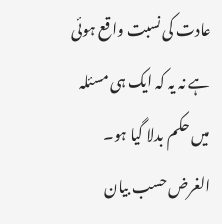عادت کی نسبت واقع ہوئی ہے نہ یہ کہ ایک ہی مسئلہ میں حکم بدلا گیا ہو۔ الغرض حسب بیان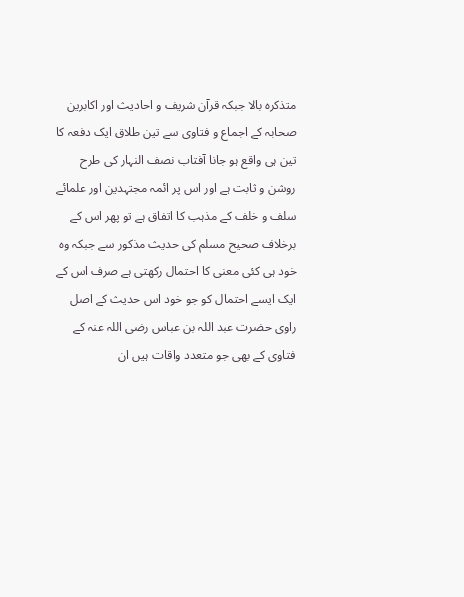متذکرہ بالا جبکہ قرآن شریف و احادیث اور اکابرین صحابہ کے اجماع و فتاوی سے تین طلاق ایک دفعہ کا تین ہی واقع ہو جانا آفتاب نصف النہار کی طرح روشن و ثابت ہے اور اس پر ائمہ مجتہدین اور علمائے سلف و خلف کے مذہب کا اتفاق ہے تو پھر اس کے برخلاف صحیح مسلم کی حدیث مذکور سے جبکہ وہ خود ہی کئی معنی کا احتمال رکھتی ہے صرف اس کے ایک ایسے احتمال کو جو خود اس حدیث کے اصل راوی حضرت عبد اللہ بن عباس رضی اللہ عنہ کے فتاوی کے بھی جو متعدد واقات ہیں ان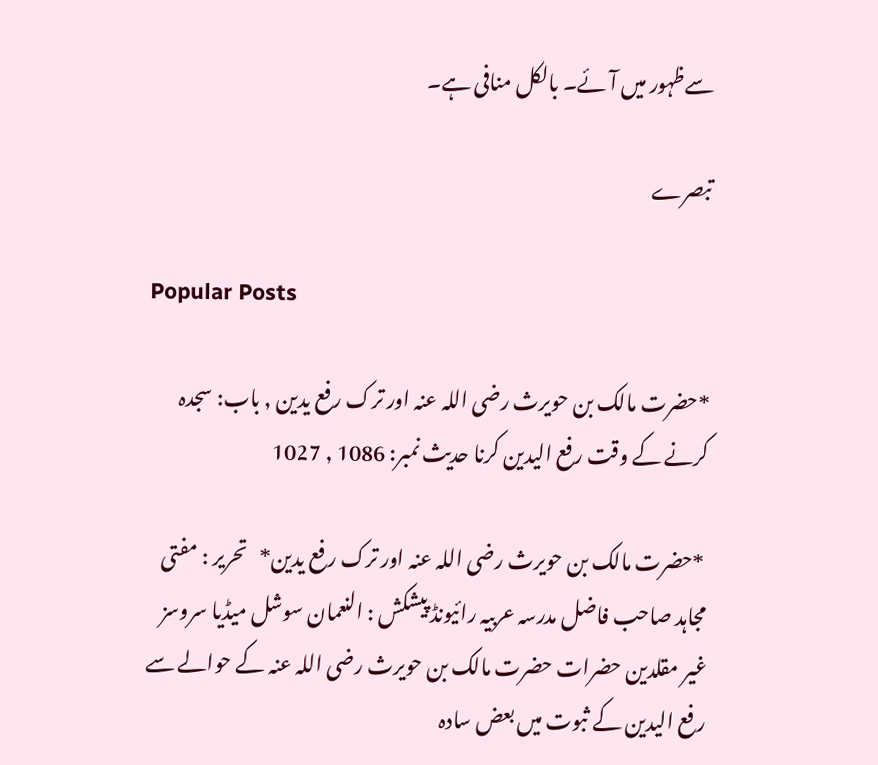سےظہور میں آئے۔ بالکل منافی ہے۔

تبصرے

Popular Posts

*حضرت مالک بن حویرث رضی اللہ عنہ اور ترک رفع یدین , باب: سجدہ کرنے کے وقت رفع الیدین کرنا حدیث نمبر: 1086 , 1027

 *حضرت مالک بن حویرث رضی اللہ عنہ اور ترک رفع یدین*   تحریر : مفتی مجاہد صاحب فاضل مدرسہ عربیہ رائیونڈ پیشکش : النعمان سوشل میڈیا سروسز غیر مقلدین حضرات حضرت مالک بن حویرث رضی اللہ عنہ کے حوالے سے رفع الیدین کے ثبوت میں بعض سادہ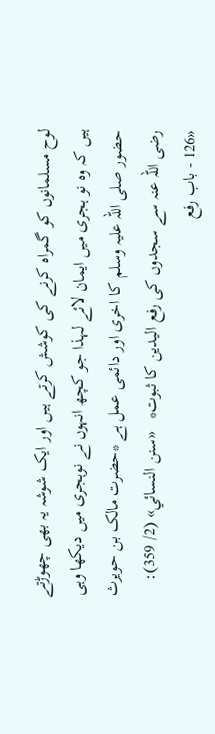لوح مسلمانوں کو گمراہ کرنے کی کوشش کرتے ہیں اور ایک شوشہ یہ بھی چھوڑتے ہیں کہ وہ نو ہجری میں ایمان لائے لہذا جو کچھ انہوں نے نوہجری میں دیکھا وہی حضور صلی اللہ علیہ وسلم کا اخری اور دائمی عمل ہے *حضرت مالک بن حویرث رضی اللہ عنہ سے سجدوں کی رفع الیدین کا ثبوت*   «سنن النسائي» (2/ 359): «126 - باب رفع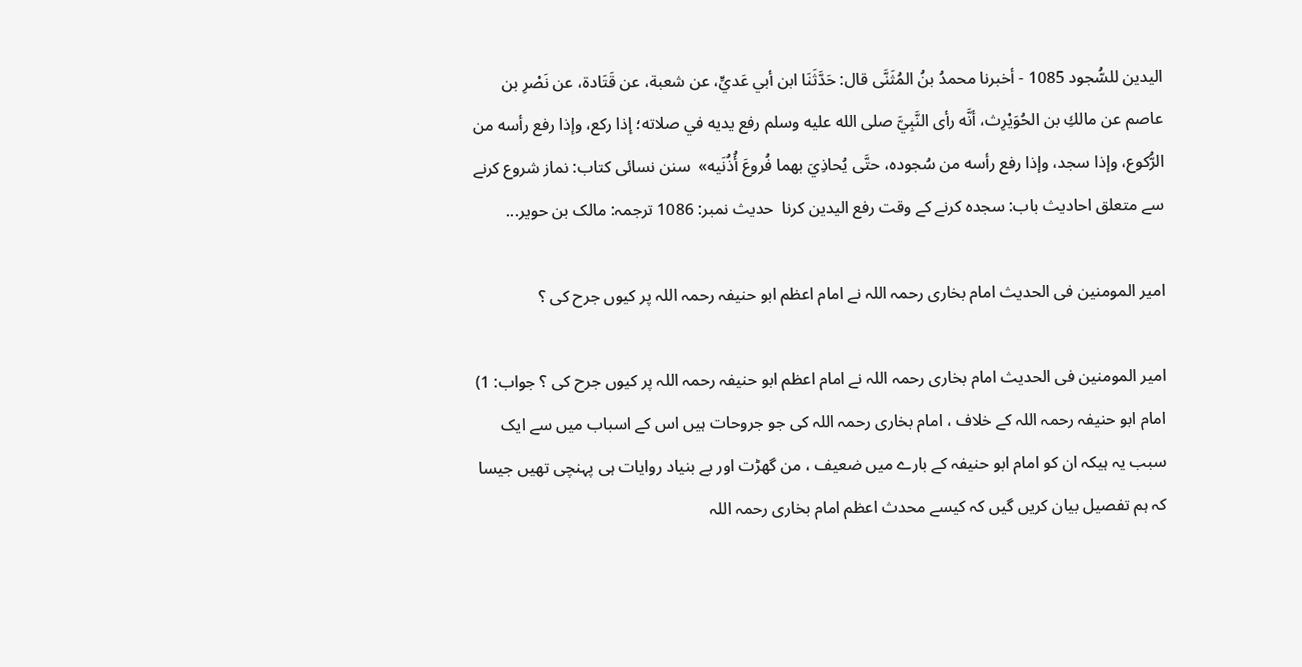اليدين للسُّجود 1085 - أخبرنا محمدُ بنُ المُثَنَّى قال: حَدَّثَنَا ابن أبي عَديٍّ، عن شعبة، عن ‌قَتَادة، ‌عن ‌نَصْرِ بن عاصم عن مالكِ بن الحُوَيْرِث، أنَّه رأى النَّبِيَّ صلى الله عليه وسلم رفع يديه في صلاته؛ إذا ركع، وإذا رفع رأسه من الرُّكوع، وإذا سجد، وإذا رفع رأسه من سُجوده، حتَّى يُحاذِيَ بهما فُروعَ أُذُنَيه»  سنن نسائی کتاب: نماز شروع کرنے سے متعلق احادیث باب: سجدہ کرنے کے وقت رفع الیدین کرنا  حدیث نمبر: 1086 ترجمہ: مالک بن حویر...

امیر المومنین فی الحدیث امام بخاری رحمہ اللہ نے امام اعظم ابو حنیفہ رحمہ اللہ پر کیوں جرح کی ؟

امیر المومنین فی الحدیث امام بخاری رحمہ اللہ نے امام اعظم ابو حنیفہ رحمہ اللہ پر کیوں جرح کی ؟ جواب: 1) امام ابو حنیفہ رحمہ اللہ کے خلاف ، امام بخاری رحمہ اللہ کی جو جروحات ہیں اس کے اسباب میں سے ایک سبب یہ ہیکہ ان کو امام ابو حنیفہ کے بارے میں ضعیف ، من گھڑت اور بے بنیاد روایات ہی پہنچی تھیں جیسا کہ ہم تفصیل بیان کریں گیں کہ کیسے محدث اعظم امام بخاری رحمہ اللہ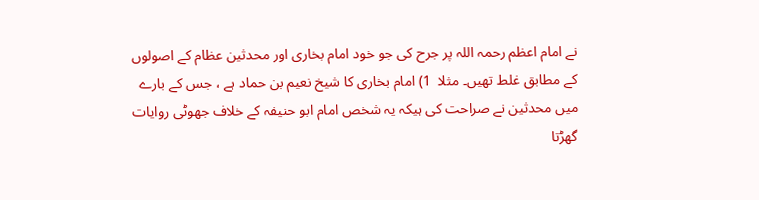نے امام اعظم رحمہ اللہ پر جرح کی جو خود امام بخاری اور محدثین عظام کے اصولوں کے مطابق غلط تھیں۔ مثلا  1) امام بخاری کا شیخ نعیم بن حماد ہے ، جس کے بارے میں محدثین نے صراحت کی ہیکہ یہ شخص امام ابو حنیفہ کے خلاف جھوٹی روایات گھڑتا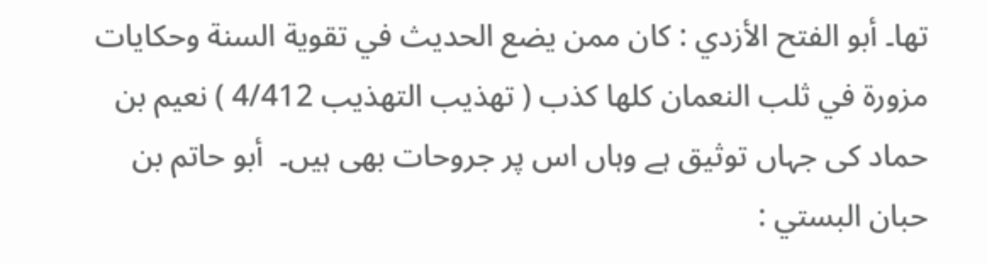تھا۔ أبو الفتح الأزدي : كان ممن يضع الحديث في تقوية السنة وحكايات مزورة في ثلب النعمان كلها كذب ( تھذیب التھذیب 4/412 ) نعیم بن حماد کی جہاں توثیق ہے وہاں اس پر جروحات بھی ہیں۔  أبو حاتم بن حبان البستي :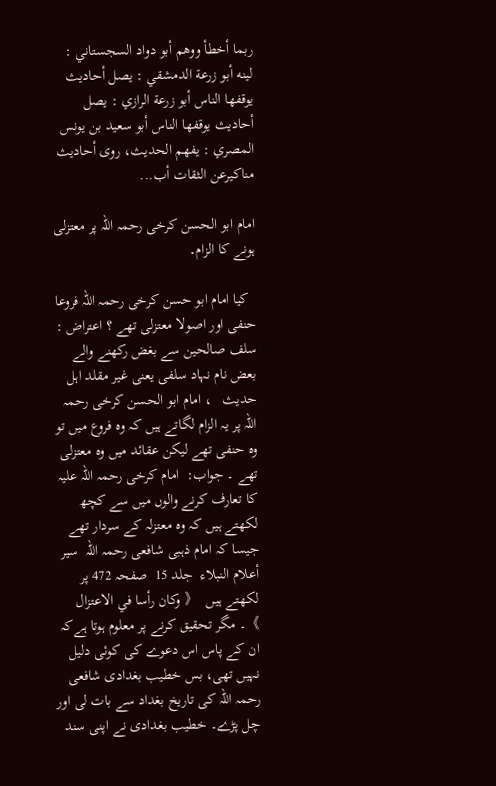ربما أخطأ ووهم أبو دواد السجستاني : لينه أبو زرعة الدمشقي : يصل أحاديث يوقفها الناس أبو زرعة الرازي : يصل أحاديث يوقفها الناس أبو سعيد بن يونس المصري : يفهم الحديث، روى أحاديث مناكيرعن الثقات أب...

امام ابو الحسن کرخی رحمہ اللہ پر معتزلی ہونے کا الزام۔

  کیا امام ابو حسن کرخی رحمہ اللہ فروعا حنفی اور اصولا معتزلی تھے ؟ اعتراض : سلف صالحین سے بغض رکھنے والے بعض نام نہاد سلفی یعنی غیر مقلد اہل حدیث   ، امام ابو الحسن کرخی رحمہ اللہ پر یہ الزام لگاتے ہیں کہ وہ فروع میں تو وہ حنفی تھے لیکن عقائد میں وہ معتزلی تھے ۔ جواب:  امام کرخی رحمہ اللہ علیہ کا تعارف کرنے والوں میں سے کچھ لکھتے ہیں کہ وہ معتزلہ کے سردار تھے جیسا کہ امام ذہبی شافعی رحمہ اللہ  سير أعلام النبلاء  جلد 15  صفحہ 472 پر لکھتے ہیں  《 وكان رأسا في الاعتزال 》۔ مگر تحقیق کرنے پر معلوم ہوتا ہےکہ ان کے پاس اس دعوے کی کوئی دلیل نہیں تھی، بس خطیب بغدادی شافعی رحمہ اللہ کی تاریخ بغداد سے بات لی اور چل پڑے۔ خطیب بغدادی نے اپنی سند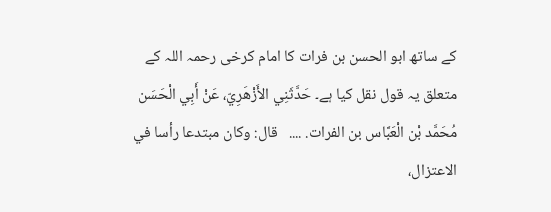کے ساتھ ابو الحسن بن فرات کا امام کرخی رحمہ اللہ کے متعلق یہ قول نقل کیا ہے۔ حَدَّثَنِي الأَزْهَرِيّ، عَنْ أَبِي الْحَسَن مُحَمَّد بْن الْعَبَّاس بن الفرات. ....   قال: وكان مبتدعا رأسا في الاعتزال،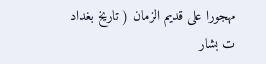مهجورا على قديم الزمان ( تاريخ بغداد ت بشار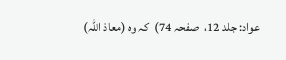عواد: جلد 12،  صفحہ 74)  کہ وہ (معاذ اللہ)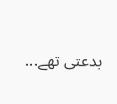بدعتی تھے...